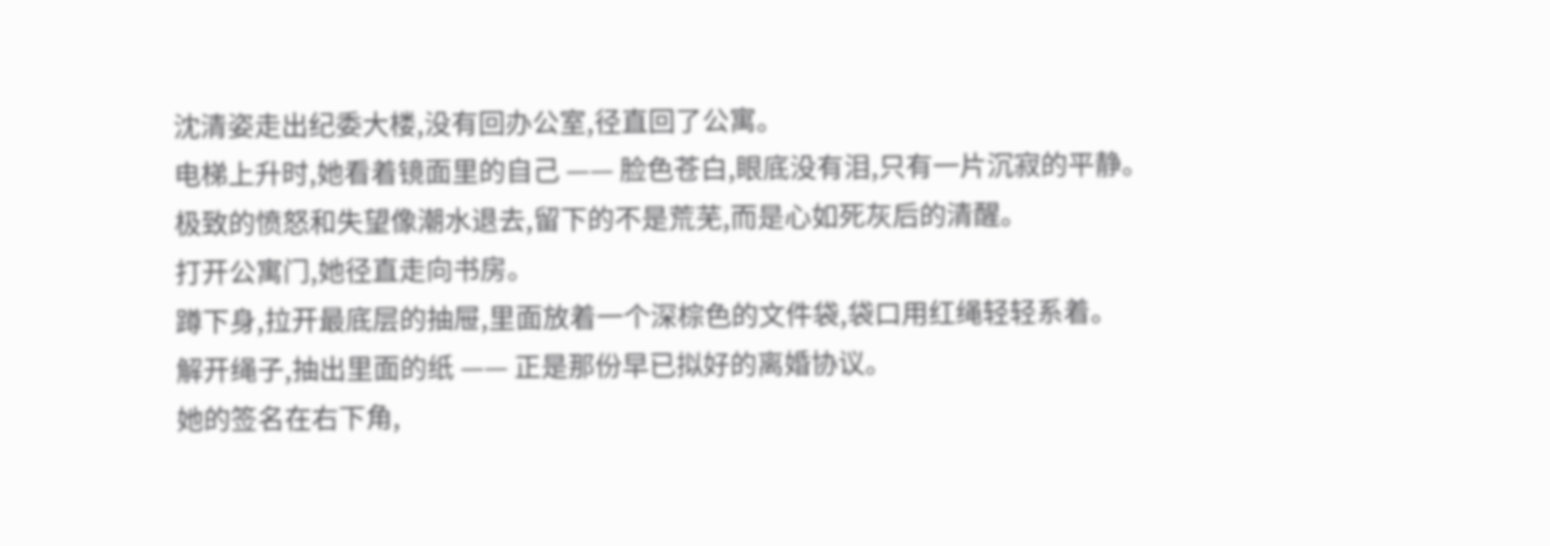沈清姿走出纪委大楼,没有回办公室,径直回了公寓。
电梯上升时,她看着镜面里的自己 —— 脸色苍白,眼底没有泪,只有一片沉寂的平静。
极致的愤怒和失望像潮水退去,留下的不是荒芜,而是心如死灰后的清醒。
打开公寓门,她径直走向书房。
蹲下身,拉开最底层的抽屉,里面放着一个深棕色的文件袋,袋口用红绳轻轻系着。
解开绳子,抽出里面的纸 —— 正是那份早已拟好的离婚协议。
她的签名在右下角,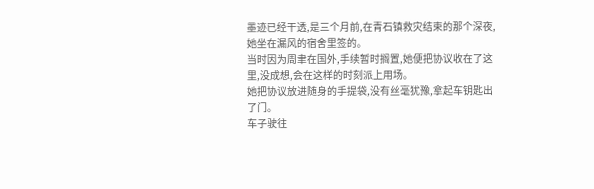墨迹已经干透,是三个月前,在青石镇救灾结束的那个深夜,她坐在漏风的宿舍里签的。
当时因为周聿在国外,手续暂时搁置,她便把协议收在了这里,没成想,会在这样的时刻派上用场。
她把协议放进随身的手提袋,没有丝毫犹豫,拿起车钥匙出了门。
车子驶往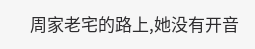周家老宅的路上,她没有开音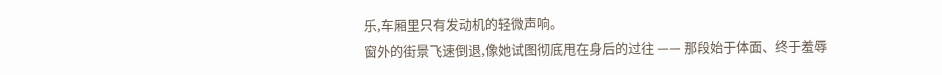乐,车厢里只有发动机的轻微声响。
窗外的街景飞速倒退,像她试图彻底甩在身后的过往 —— 那段始于体面、终于羞辱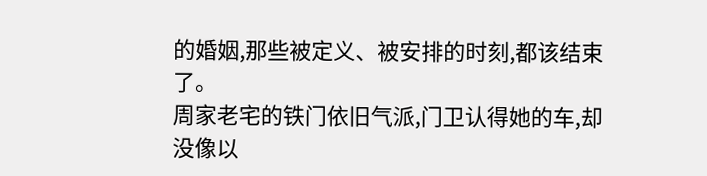的婚姻,那些被定义、被安排的时刻,都该结束了。
周家老宅的铁门依旧气派,门卫认得她的车,却没像以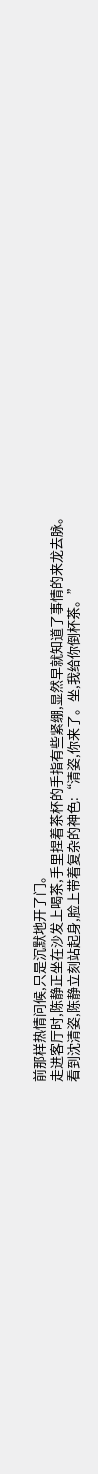前那样热情问候,只是沉默地开了门。
走进客厅时,陈静正坐在沙发上喝茶,手里捏着茶杯的手指有些紧绷,显然早就知道了事情的来龙去脉。
看到沈清姿,陈静立刻站起身,脸上带着复杂的神色:“清姿,你来了。坐,我给你倒杯茶。”